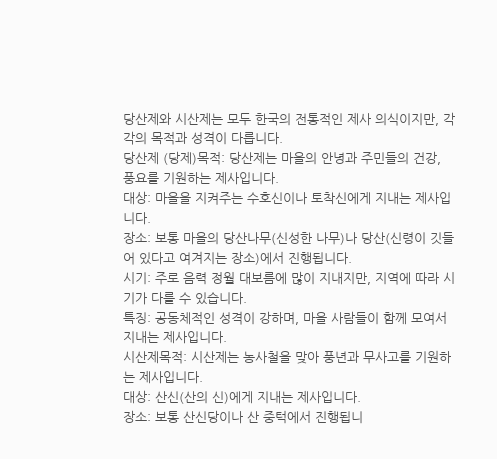당산제와 시산제는 모두 한국의 전통적인 제사 의식이지만, 각각의 목적과 성격이 다릅니다.
당산제 (당제)목적: 당산제는 마을의 안녕과 주민들의 건강, 풍요를 기원하는 제사입니다.
대상: 마을을 지켜주는 수호신이나 토착신에게 지내는 제사입니다.
장소: 보통 마을의 당산나무(신성한 나무)나 당산(신령이 깃들어 있다고 여겨지는 장소)에서 진행됩니다.
시기: 주로 음력 정월 대보름에 많이 지내지만, 지역에 따라 시기가 다를 수 있습니다.
특징: 공동체적인 성격이 강하며, 마을 사람들이 함께 모여서 지내는 제사입니다.
시산제목적: 시산제는 농사철을 맞아 풍년과 무사고를 기원하는 제사입니다.
대상: 산신(산의 신)에게 지내는 제사입니다.
장소: 보통 산신당이나 산 중턱에서 진행됩니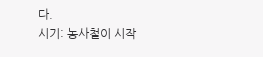다.
시기: 농사철이 시작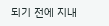되기 전에 지내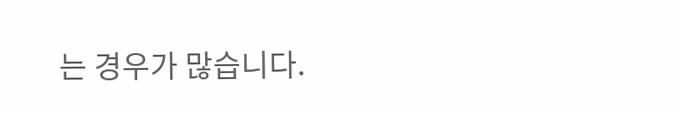는 경우가 많습니다.